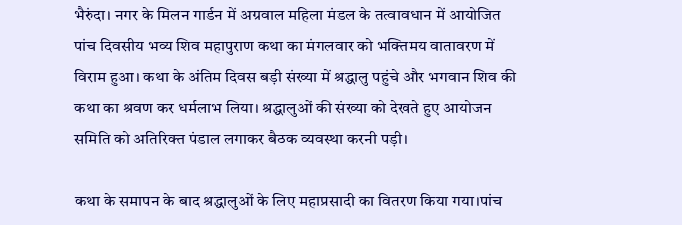भैरुंदा। नगर के मिलन गार्डन में अग्रवाल महिला मंडल के तत्वावधान में आयोजित पांच दिवसीय भव्य शिव महापुराण कथा का मंगलवार को भक्तिमय वातावरण में विराम हुआ। कथा के अंतिम दिवस बड़ी संख्या में श्रद्धालु पहुंचे और भगवान शिव की कथा का श्रवण कर धर्मलाभ लिया। श्रद्धालुओं की संख्या को देखते हुए आयोजन समिति को अतिरिक्त पंडाल लगाकर बैठक व्यवस्था करनी पड़ी।

कथा के समापन के बाद श्रद्धालुओं के लिए महाप्रसादी का वितरण किया गया।पांच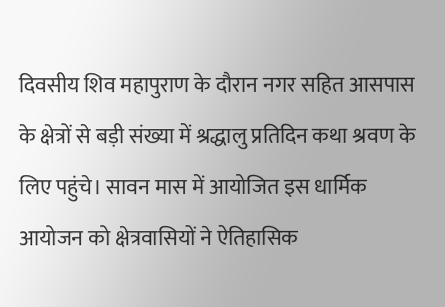दिवसीय शिव महापुराण के दौरान नगर सहित आसपास के क्षेत्रों से बड़ी संख्या में श्रद्धालु प्रतिदिन कथा श्रवण के लिए पहुंचे। सावन मास में आयोजित इस धार्मिक आयोजन को क्षेत्रवासियों ने ऐतिहासिक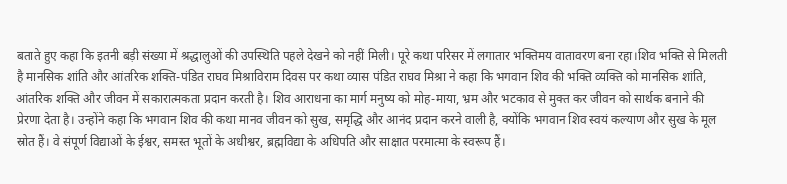बताते हुए कहा कि इतनी बड़ी संख्या में श्रद्धालुओं की उपस्थिति पहले देखने को नहीं मिली। पूरे कथा परिसर में लगातार भक्तिमय वातावरण बना रहा।शिव भक्ति से मिलती है मानसिक शांति और आंतरिक शक्ति-पंडित राघव मिश्राविराम दिवस पर कथा व्यास पंडित राघव मिश्रा ने कहा कि भगवान शिव की भक्ति व्यक्ति को मानसिक शांति, आंतरिक शक्ति और जीवन में सकारात्मकता प्रदान करती है। शिव आराधना का मार्ग मनुष्य को मोह-माया, भ्रम और भटकाव से मुक्त कर जीवन को सार्थक बनाने की प्रेरणा देता है। उन्होंने कहा कि भगवान शिव की कथा मानव जीवन को सुख, समृद्धि और आनंद प्रदान करने वाली है, क्योंकि भगवान शिव स्वयं कल्याण और सुख के मूल स्रोत हैं। वे संपूर्ण विद्याओं के ईश्वर, समस्त भूतों के अधीश्वर, ब्रह्मविद्या के अधिपति और साक्षात परमात्मा के स्वरूप हैं।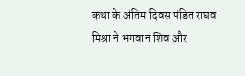कथा के अंतिम दिवस पंडित राघव मिश्रा ने भगवान शिव और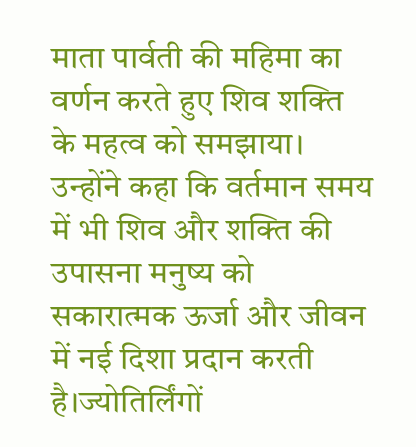माता पार्वती की महिमा का वर्णन करते हुए शिव शक्ति के महत्व को समझाया। उन्होंने कहा कि वर्तमान समय में भी शिव और शक्ति की उपासना मनुष्य को सकारात्मक ऊर्जा और जीवन में नई दिशा प्रदान करती है।ज्योतिर्लिंगों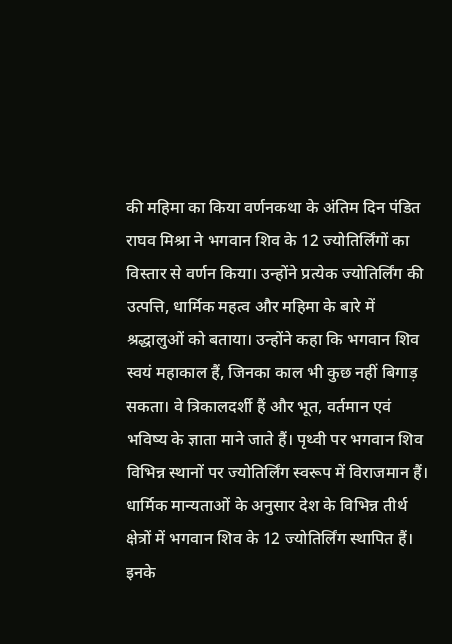की महिमा का किया वर्णनकथा के अंतिम दिन पंडित राघव मिश्रा ने भगवान शिव के 12 ज्योतिर्लिंगों का विस्तार से वर्णन किया। उन्होंने प्रत्येक ज्योतिर्लिंग की उत्पत्ति, धार्मिक महत्व और महिमा के बारे में श्रद्धालुओं को बताया। उन्होंने कहा कि भगवान शिव स्वयं महाकाल हैं, जिनका काल भी कुछ नहीं बिगाड़ सकता। वे त्रिकालदर्शी हैं और भूत, वर्तमान एवं भविष्य के ज्ञाता माने जाते हैं। पृथ्वी पर भगवान शिव विभिन्न स्थानों पर ज्योतिर्लिंग स्वरूप में विराजमान हैं। धार्मिक मान्यताओं के अनुसार देश के विभिन्न तीर्थ क्षेत्रों में भगवान शिव के 12 ज्योतिर्लिंग स्थापित हैं। इनके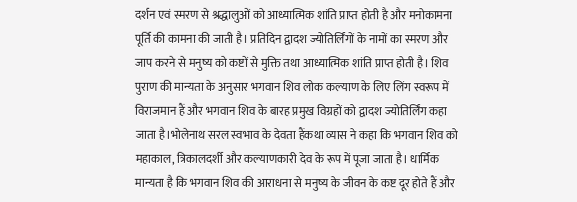दर्शन एवं स्मरण से श्रद्धालुओं को आध्यात्मिक शांति प्राप्त होती है और मनोकामना पूर्ति की कामना की जाती है। प्रतिदिन द्वादश ज्योतिर्लिंगों के नामों का स्मरण और जाप करने से मनुष्य को कष्टों से मुक्ति तथा आध्यात्मिक शांति प्राप्त होती है। शिव पुराण की मान्यता के अनुसार भगवान शिव लोक कल्याण के लिए लिंग स्वरूप में विराजमान हैं और भगवान शिव के बारह प्रमुख विग्रहों को द्वादश ज्योतिर्लिंग कहा जाता है।भोलेनाथ सरल स्वभाव के देवता हैंकथा व्यास ने कहा कि भगवान शिव को महाकाल, त्रिकालदर्शी और कल्याणकारी देव के रूप में पूजा जाता है। धार्मिक मान्यता है कि भगवान शिव की आराधना से मनुष्य के जीवन के कष्ट दूर होते हैं और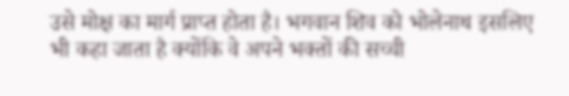उसे मोक्ष का मार्ग प्राप्त होता है। भगवान शिव को भोलेनाथ इसलिए भी कहा जाता है क्योंकि वे अपने भक्तों की सच्ची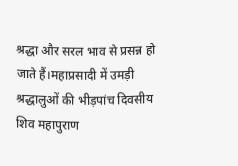श्रद्धा और सरल भाव से प्रसन्न हो जाते हैं।महाप्रसादी में उमड़ी श्रद्धालुओं की भीड़पांच दिवसीय शिव महापुराण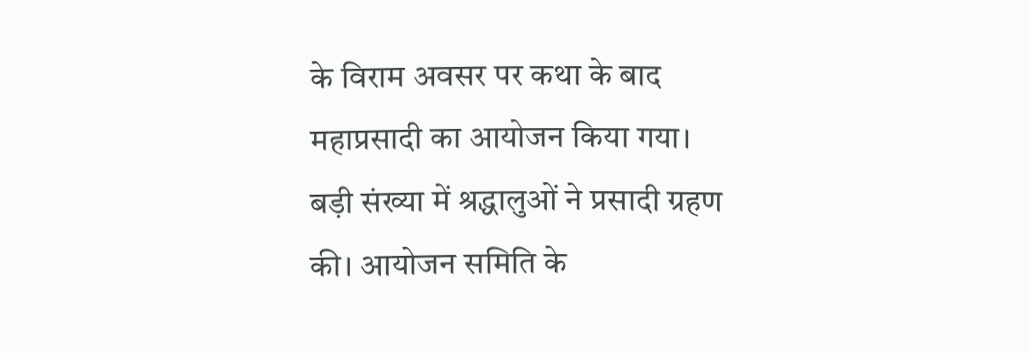के विराम अवसर पर कथा के बाद महाप्रसादी का आयोजन किया गया। बड़ी संख्या में श्रद्धालुओं ने प्रसादी ग्रहण की। आयोजन समिति के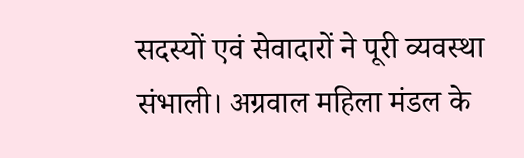सदस्यों एवं सेवादारों ने पूरी व्यवस्था संभाली। अग्रवाल महिला मंडल के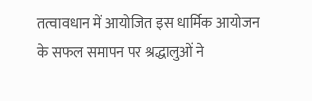तत्वावधान में आयोजित इस धार्मिक आयोजन के सफल समापन पर श्रद्धालुओं ने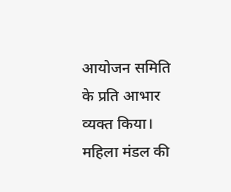आयोजन समिति के प्रति आभार व्यक्त किया। महिला मंडल की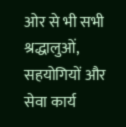ओर से भी सभी श्रद्धालुओं, सहयोगियों और सेवा कार्य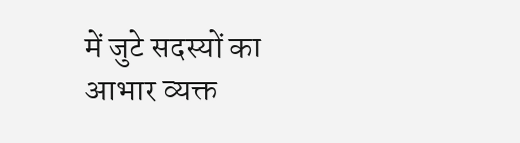में जुटे सदस्यों का आभार व्यक्त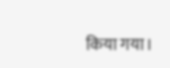किया गया।